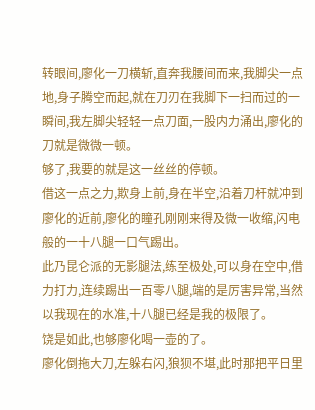转眼间,廖化一刀横斩,直奔我腰间而来,我脚尖一点地,身子腾空而起,就在刀刃在我脚下一扫而过的一瞬间,我左脚尖轻轻一点刀面,一股内力涌出,廖化的刀就是微微一顿。
够了,我要的就是这一丝丝的停顿。
借这一点之力,欺身上前,身在半空,沿着刀杆就冲到廖化的近前,廖化的瞳孔刚刚来得及微一收缩,闪电般的一十八腿一口气踢出。
此乃昆仑派的无影腿法,练至极处,可以身在空中,借力打力,连续踢出一百零八腿,端的是厉害异常,当然以我现在的水准,十八腿已经是我的极限了。
饶是如此,也够廖化喝一壶的了。
廖化倒拖大刀,左躲右闪,狼狈不堪,此时那把平日里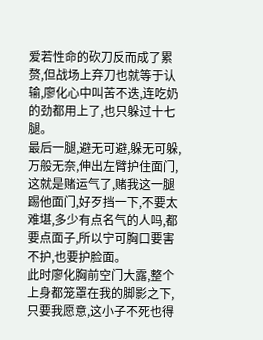爱若性命的砍刀反而成了累赘,但战场上弃刀也就等于认输,廖化心中叫苦不迭,连吃奶的劲都用上了,也只躲过十七腿。
最后一腿,避无可避,躲无可躲,万般无奈,伸出左臂护住面门,这就是赌运气了,赌我这一腿踢他面门,好歹挡一下,不要太难堪,多少有点名气的人吗,都要点面子,所以宁可胸口要害不护,也要护脸面。
此时廖化胸前空门大露,整个上身都笼罩在我的脚影之下,只要我愿意,这小子不死也得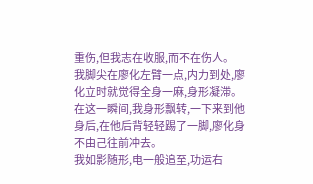重伤,但我志在收服,而不在伤人。
我脚尖在廖化左臂一点,内力到处,廖化立时就觉得全身一麻,身形凝滞。
在这一瞬间,我身形飘转,一下来到他身后,在他后背轻轻踢了一脚,廖化身不由己往前冲去。
我如影随形,电一般追至,功运右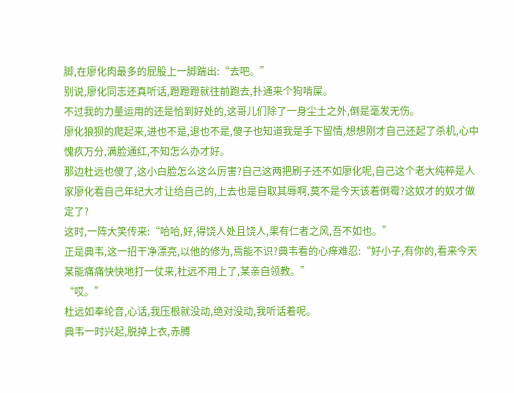脚,在廖化肉最多的屁股上一脚踹出:“去吧。”
别说,廖化同志还真听话,蹬蹬蹬就往前跑去,扑通来个狗啃屎。
不过我的力量运用的还是恰到好处的,这哥儿们除了一身尘土之外,倒是毫发无伤。
廖化狼狈的爬起来,进也不是,退也不是,傻子也知道我是手下留情,想想刚才自己还起了杀机,心中愧疚万分,满脸通红,不知怎么办才好。
那边杜远也傻了,这小白脸怎么这么厉害?自己这两把刷子还不如廖化呢,自己这个老大纯粹是人家廖化看自己年纪大才让给自己的,上去也是自取其辱啊,莫不是今天该着倒霉?这奴才的奴才做定了?
这时,一阵大笑传来:“哈哈,好,得饶人处且饶人,果有仁者之风,吾不如也。”
正是典韦,这一招干净漂亮,以他的修为,焉能不识?典韦看的心痒难忍:“好小子,有你的,看来今天某能痛痛快快地打一仗来,杜远不用上了,某亲自领教。”
“哎。”
杜远如奉纶音,心话,我压根就没动,绝对没动,我听话着呢。
典韦一时兴起,脱掉上衣,赤膊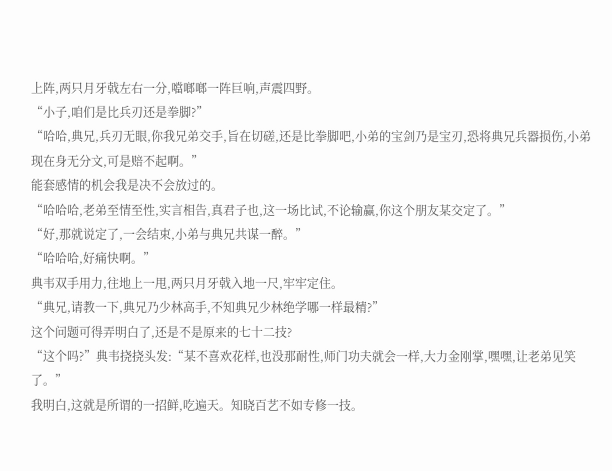上阵,两只月牙戟左右一分,噹啷啷一阵巨响,声震四野。
“小子,咱们是比兵刃还是拳脚?”
“哈哈,典兄,兵刃无眼,你我兄弟交手,旨在切磋,还是比拳脚吧,小弟的宝剑乃是宝刃,恐将典兄兵器损伤,小弟现在身无分文,可是赔不起啊。”
能套感情的机会我是决不会放过的。
“哈哈哈,老弟至情至性,实言相告,真君子也,这一场比试,不论输赢,你这个朋友某交定了。”
“好,那就说定了,一会结束,小弟与典兄共谋一醉。”
“哈哈哈,好痛快啊。”
典韦双手用力,往地上一甩,两只月牙戟入地一尺,牢牢定住。
“典兄,请教一下,典兄乃少林高手,不知典兄少林绝学哪一样最精?”
这个问题可得弄明白了,还是不是原来的七十二技?
“这个吗?”典韦挠挠头发:“某不喜欢花样,也没那耐性,师门功夫就会一样,大力金刚掌,嘿嘿,让老弟见笑了。”
我明白,这就是所谓的一招鲜,吃遍天。知晓百艺不如专修一技。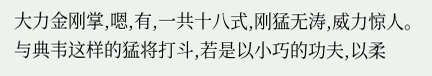大力金刚掌,嗯,有,一共十八式,刚猛无涛,威力惊人。
与典韦这样的猛将打斗,若是以小巧的功夫,以柔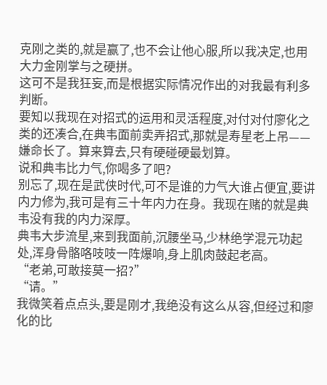克刚之类的,就是赢了,也不会让他心服,所以我决定,也用大力金刚掌与之硬拼。
这可不是我狂妄,而是根据实际情况作出的对我最有利多判断。
要知以我现在对招式的运用和灵活程度,对付对付廖化之类的还凑合,在典韦面前卖弄招式,那就是寿星老上吊——嫌命长了。算来算去,只有硬碰硬最划算。
说和典韦比力气,你喝多了吧?
别忘了,现在是武侠时代,可不是谁的力气大谁占便宜,要讲内力修为,我可是有三十年内力在身。我现在赌的就是典韦没有我的内力深厚。
典韦大步流星,来到我面前,沉腰坐马,少林绝学混元功起处,浑身骨骼咯吱吱一阵爆响,身上肌肉鼓起老高。
“老弟,可敢接莫一招?”
“请。”
我微笑着点点头,要是刚才,我绝没有这么从容,但经过和廖化的比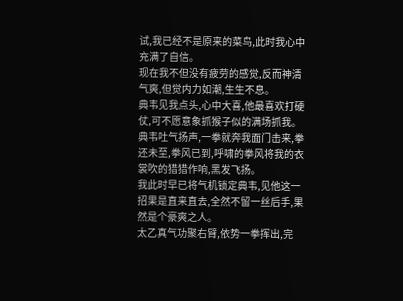试,我已经不是原来的菜鸟,此时我心中充满了自信。
现在我不但没有疲劳的感觉,反而神清气爽,但觉内力如潮,生生不息。
典韦见我点头,心中大喜,他最喜欢打硬仗,可不愿意象抓猴子似的满场抓我。
典韦吐气扬声,一拳就奔我面门击来,拳还未至,拳风已到,呼啸的拳风将我的衣裳吹的猎猎作响,黑发飞扬。
我此时早已将气机锁定典韦,见他这一招果是直来直去,全然不留一丝后手,果然是个豪爽之人。
太乙真气功聚右臂,依势一拳挥出,完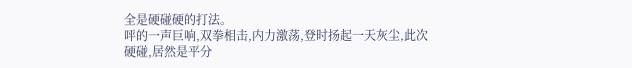全是硬碰硬的打法。
呯的一声巨响,双拳相击,内力激荡,登时扬起一天灰尘,此次硬碰,居然是平分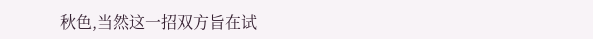秋色,当然这一招双方旨在试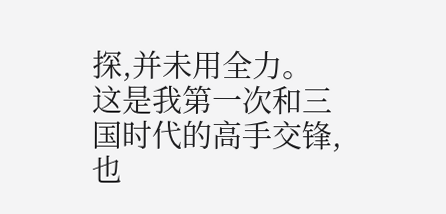探,并未用全力。
这是我第一次和三国时代的高手交锋,也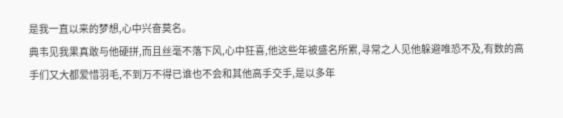是我一直以来的梦想,心中兴奋莫名。
典韦见我果真敢与他硬拼,而且丝毫不落下风,心中狂喜,他这些年被盛名所累,寻常之人见他躲避唯恐不及,有数的高手们又大都爱惜羽毛,不到万不得已谁也不会和其他高手交手,是以多年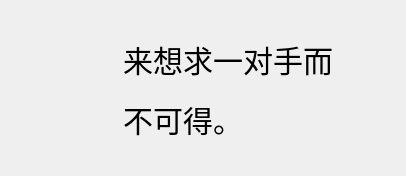来想求一对手而不可得。